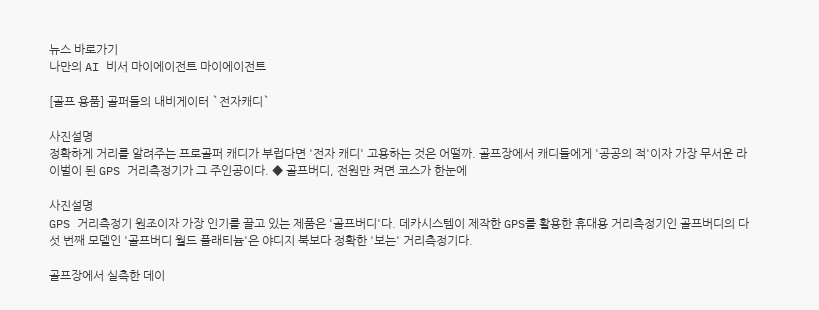뉴스 바로가기
나만의 AI 비서 마이에이전트 마이에이전트

[골프 용품] 골퍼들의 내비게이터 `전자캐디`

사진설명
정확하게 거리를 알려주는 프로골퍼 캐디가 부럽다면 '전자 캐디' 고용하는 것은 어떨까. 골프장에서 캐디들에게 '공공의 적'이자 가장 무서운 라이벌이 된 GPS 거리측정기가 그 주인공이다. ◆ 골프버디, 전원만 켜면 코스가 한눈에

사진설명
GPS 거리측정기 원조이자 가장 인기를 끌고 있는 제품은 '골프버디'다. 데카시스템이 제작한 GPS를 활용한 휴대용 거리측정기인 골프버디의 다섯 번째 모델인 '골프버디 월드 플래티늄'은 야디지 북보다 정확한 '보는' 거리측정기다.

골프장에서 실측한 데이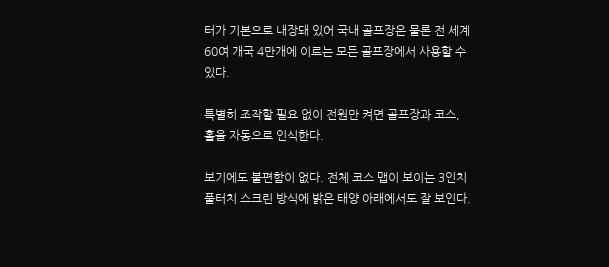터가 기본으로 내장돼 있어 국내 골프장은 물론 전 세계 60여 개국 4만개에 이르는 모든 골프장에서 사용할 수 있다.

특별히 조작할 필요 없이 전원만 켜면 골프장과 코스, 홀을 자동으로 인식한다.

보기에도 불편함이 없다. 전체 코스 맵이 보이는 3인치 풀터치 스크린 방식에 밝은 태양 아래에서도 잘 보인다.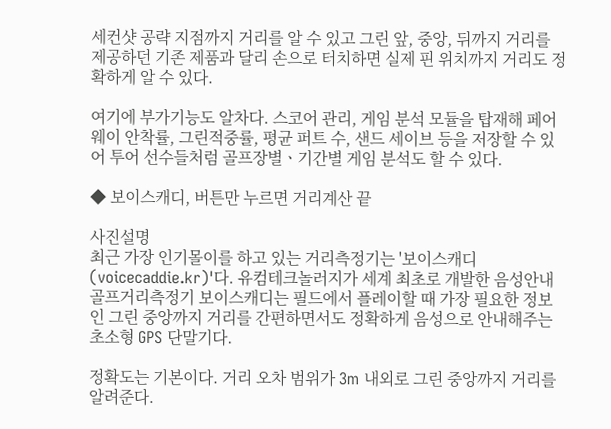세컨샷 공략 지점까지 거리를 알 수 있고 그린 앞, 중앙, 뒤까지 거리를 제공하던 기존 제품과 달리 손으로 터치하면 실제 핀 위치까지 거리도 정확하게 알 수 있다.

여기에 부가기능도 알차다. 스코어 관리, 게임 분석 모듈을 탑재해 페어웨이 안착률, 그린적중률, 평균 퍼트 수, 샌드 세이브 등을 저장할 수 있어 투어 선수들처럼 골프장별ㆍ기간별 게임 분석도 할 수 있다.

◆ 보이스캐디, 버튼만 누르면 거리계산 끝

사진설명
최근 가장 인기몰이를 하고 있는 거리측정기는 '보이스캐디(voicecaddie.kr)'다. 유컴테크놀러지가 세계 최초로 개발한 음성안내 골프거리측정기 보이스캐디는 필드에서 플레이할 때 가장 필요한 정보인 그린 중앙까지 거리를 간편하면서도 정확하게 음성으로 안내해주는 초소형 GPS 단말기다.

정확도는 기본이다. 거리 오차 범위가 3m 내외로 그린 중앙까지 거리를 알려준다.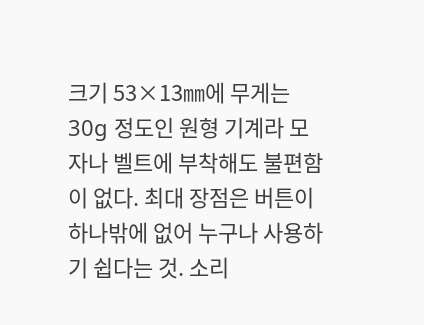크기 53×13㎜에 무게는 30g 정도인 원형 기계라 모자나 벨트에 부착해도 불편함이 없다. 최대 장점은 버튼이 하나밖에 없어 누구나 사용하기 쉽다는 것. 소리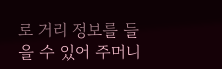로 거리 정보를 들을 수 있어 주머니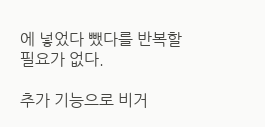에 넣었다 뺐다를 반복할 필요가 없다.

추가 기능으로 비거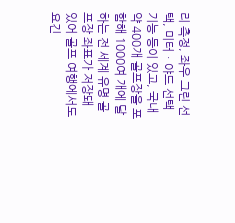리 측정, 좌우 그린 선택, 미터ㆍ야드 선택 기능 등이 있고, 국내 약 400개 골프장을 포함해 1000여 개에 달하는 전 세계 유명 골프장 좌표가 저장돼 있어 골프 여행에서도 요긴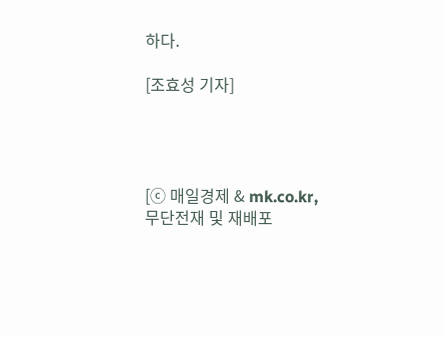하다.

[조효성 기자]




[ⓒ 매일경제 & mk.co.kr, 무단전재 및 재배포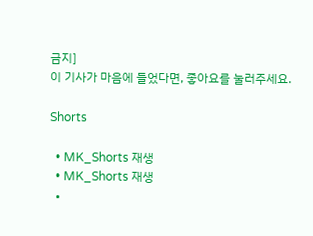금지]
이 기사가 마음에 들었다면, 좋아요를 눌러주세요.

Shorts

  • MK_Shorts 재생
  • MK_Shorts 재생
  •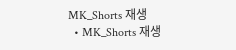MK_Shorts 재생
  • MK_Shorts 재생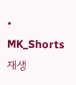• MK_Shorts 재생